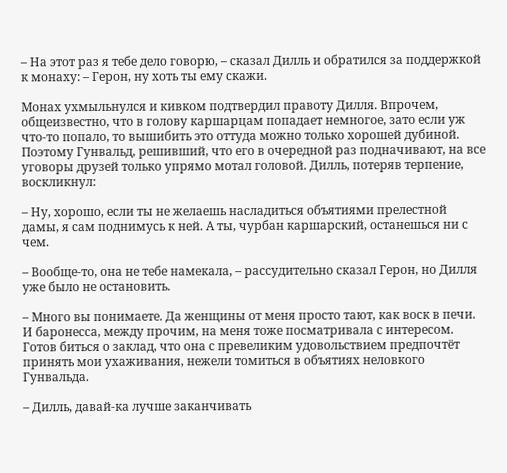– На этот раз я тебе дело говорю, – сказал Дилль и обратился за поддержкой к монаху: – Герон, ну хоть ты ему скажи.

Монах ухмыльнулся и кивком подтвердил правоту Дилля. Впрочем, общеизвестно, что в голову каршарцам попадает немногое, зато если уж что-то попало, то вышибить это оттуда можно только хорошей дубиной. Поэтому Гунвальд, решивший, что его в очередной раз подначивают, на все уговоры друзей только упрямо мотал головой. Дилль, потеряв терпение, воскликнул:

– Ну, хорошо, если ты не желаешь насладиться объятиями прелестной дамы, я сам поднимусь к ней. А ты, чурбан каршарский, останешься ни с чем.

– Вообще-то, она не тебе намекала, – рассудительно сказал Герон, но Дилля уже было не остановить.

– Много вы понимаете. Да женщины от меня просто тают, как воск в печи. И баронесса, между прочим, на меня тоже посматривала с интересом. Готов биться о заклад, что она с превеликим удовольствием предпочтёт принять мои ухаживания, нежели томиться в объятиях неловкого Гунвальда.

– Дилль, давай-ка лучше заканчивать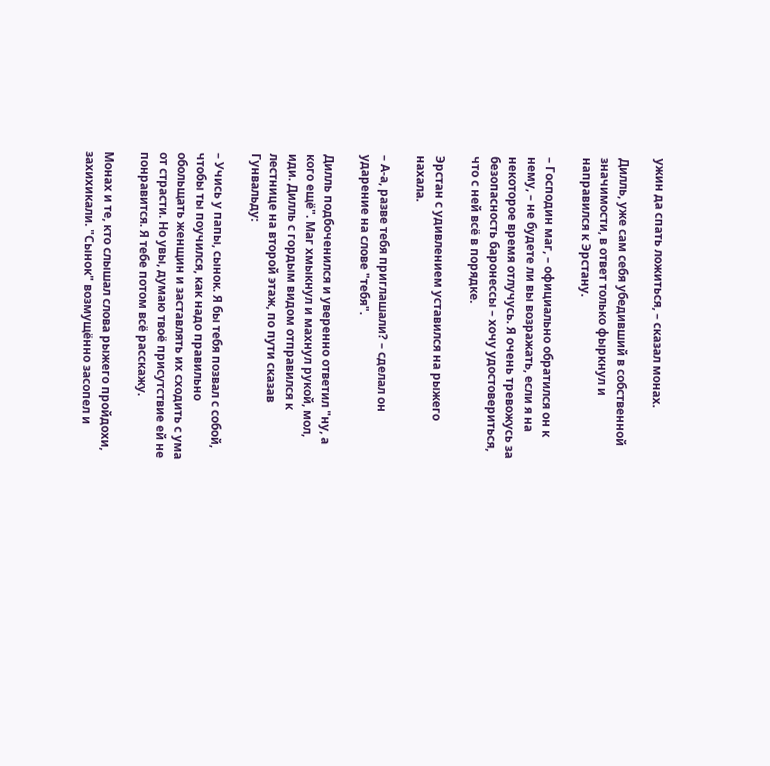ужин да спать ложиться, – сказал монах.

Дилль, уже сам себя убедивший в собственной значимости, в ответ только фыркнул и направился к Эрстану.

– Господин маг, – официально обратился он к нему, – не будете ли вы возражать, если я на некоторое время отлучусь. Я очень тревожусь за безопасность баронессы – хочу удостовериться, что с ней всё в порядке.

Эрстан с удивлением уставился на рыжего нахала.

– А-а, разве тебя приглашали? – сделал он ударение на слове "тебя".

Дилль подбоченился и уверенно ответил "ну, а кого ещё". Маг хмыкнул и махнул рукой, мол, иди. Дилль с гордым видом отправился к лестнице на второй этаж, по пути сказав Гунвальду:

– Учись у папы, сынок. Я бы тебя позвал с собой, чтобы ты поучился, как надо правильно обольщать женщин и заставлять их сходить с ума от страсти. Но увы, думаю твоё присутствие ей не понравится. Я тебе потом всё расскажу.

Монах и те, кто слышал слова рыжего пройдохи, захихикали. "Сынок" возмущённо засопел и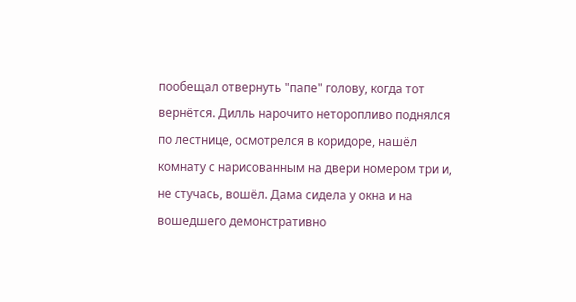пообещал отвернуть "папе" голову, когда тот вернётся. Дилль нарочито неторопливо поднялся по лестнице, осмотрелся в коридоре, нашёл комнату с нарисованным на двери номером три и, не стучась, вошёл. Дама сидела у окна и на вошедшего демонстративно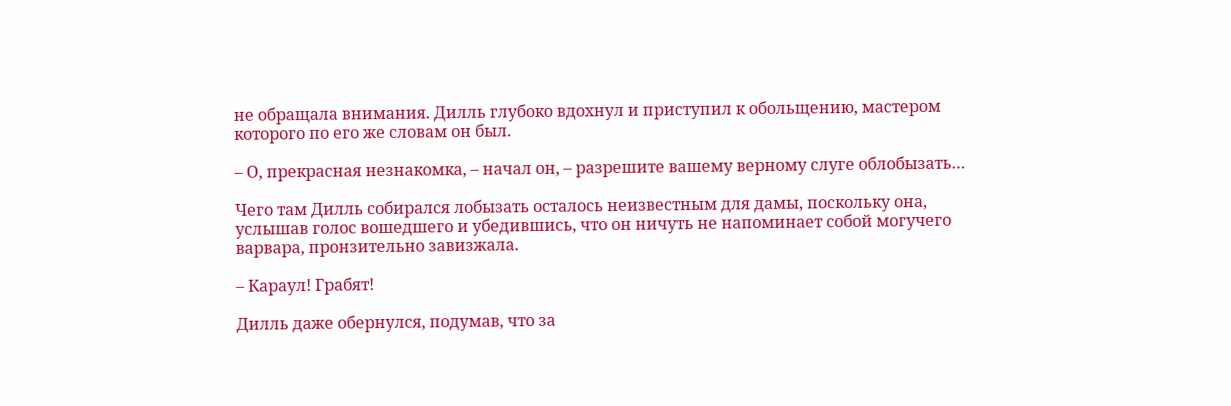не обращала внимания. Дилль глубоко вдохнул и приступил к обольщению, мастером которого по его же словам он был.

– О, прекрасная незнакомка, – начал он, – разрешите вашему верному слуге облобызать…

Чего там Дилль собирался лобызать осталось неизвестным для дамы, поскольку она, услышав голос вошедшего и убедившись, что он ничуть не напоминает собой могучего варвара, пронзительно завизжала.

– Караул! Грабят!

Дилль даже обернулся, подумав, что за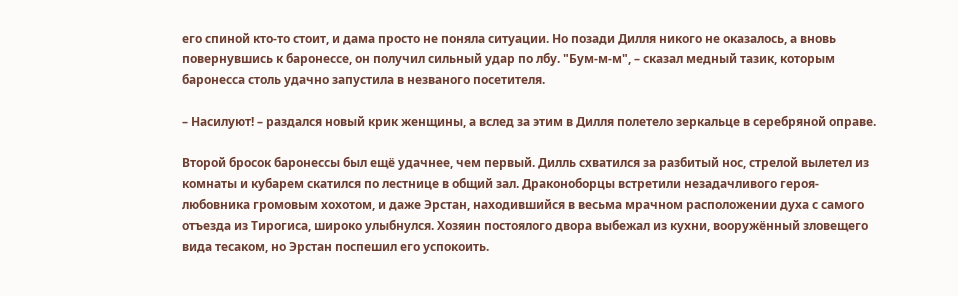его спиной кто-то стоит, и дама просто не поняла ситуации. Но позади Дилля никого не оказалось, а вновь повернувшись к баронессе, он получил сильный удар по лбу. "Бум-м-м", – сказал медный тазик, которым баронесса столь удачно запустила в незваного посетителя.

– Насилуют! – раздался новый крик женщины, а вслед за этим в Дилля полетело зеркальце в серебряной оправе.

Второй бросок баронессы был ещё удачнее, чем первый. Дилль схватился за разбитый нос, стрелой вылетел из комнаты и кубарем скатился по лестнице в общий зал. Драконоборцы встретили незадачливого героя-любовника громовым хохотом, и даже Эрстан, находившийся в весьма мрачном расположении духа с самого отъезда из Тирогиса, широко улыбнулся. Хозяин постоялого двора выбежал из кухни, вооружённый зловещего вида тесаком, но Эрстан поспешил его успокоить.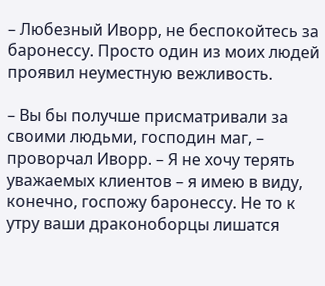– Любезный Иворр, не беспокойтесь за баронессу. Просто один из моих людей проявил неуместную вежливость.

– Вы бы получше присматривали за своими людьми, господин маг, – проворчал Иворр. – Я не хочу терять уважаемых клиентов – я имею в виду, конечно, госпожу баронессу. Не то к утру ваши драконоборцы лишатся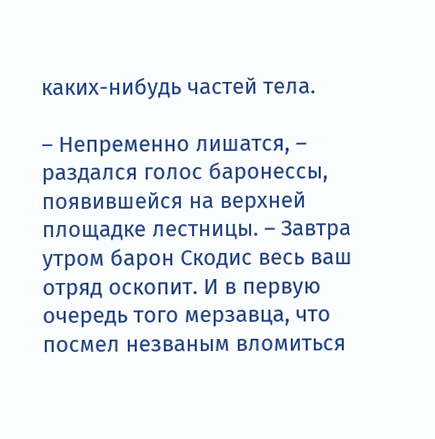каких-нибудь частей тела.

– Непременно лишатся, – раздался голос баронессы, появившейся на верхней площадке лестницы. – Завтра утром барон Скодис весь ваш отряд оскопит. И в первую очередь того мерзавца, что посмел незваным вломиться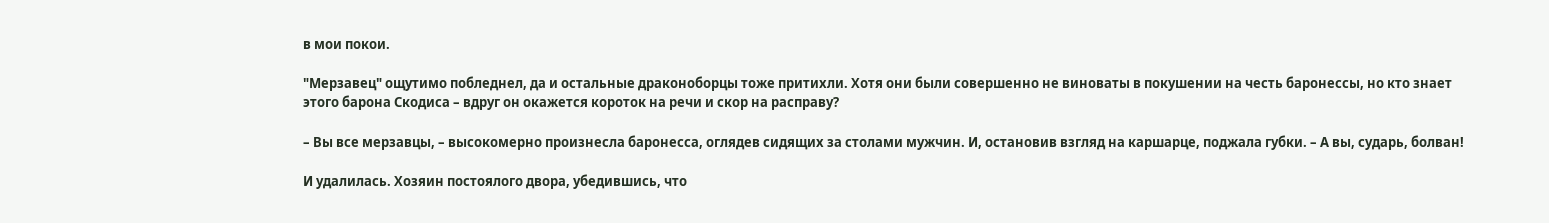в мои покои.

"Мерзавец" ощутимо побледнел, да и остальные драконоборцы тоже притихли. Хотя они были совершенно не виноваты в покушении на честь баронессы, но кто знает этого барона Скодиса – вдруг он окажется короток на речи и скор на расправу?

– Вы все мерзавцы, – высокомерно произнесла баронесса, оглядев сидящих за столами мужчин. И, остановив взгляд на каршарце, поджала губки. – А вы, сударь, болван!

И удалилась. Хозяин постоялого двора, убедившись, что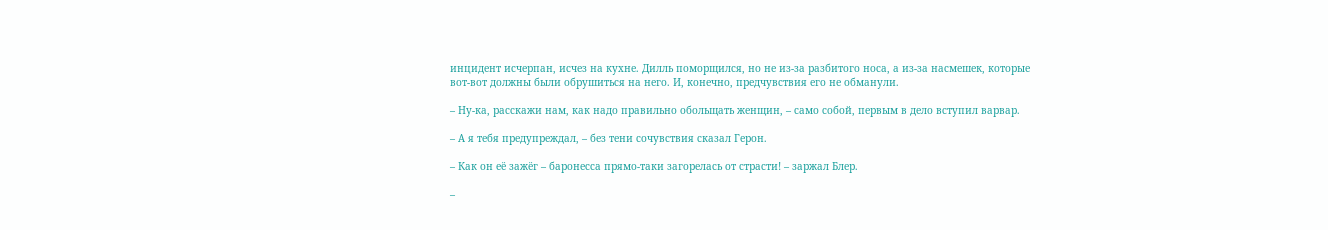инцидент исчерпан, исчез на кухне. Дилль поморщился, но не из-за разбитого носа, а из-за насмешек, которые вот-вот должны были обрушиться на него. И, конечно, предчувствия его не обманули.

– Ну-ка, расскажи нам, как надо правильно обольщать женщин, – само собой, первым в дело вступил варвар.

– А я тебя предупреждал, – без тени сочувствия сказал Герон.

– Как он её зажёг – баронесса прямо-таки загорелась от страсти! – заржал Блер.

–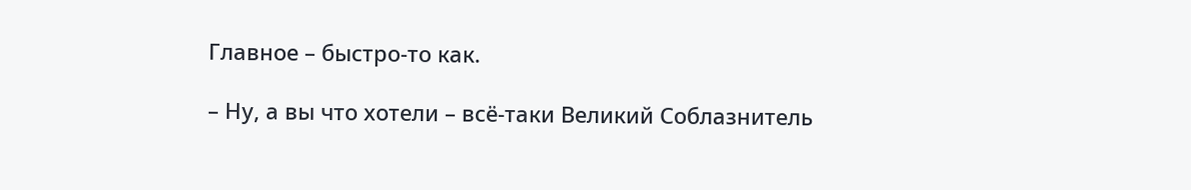Главное – быстро-то как.

– Ну, а вы что хотели – всё-таки Великий Соблазнитель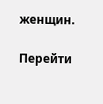женщин.

Перейти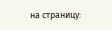на страницу: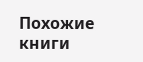Похожие книги